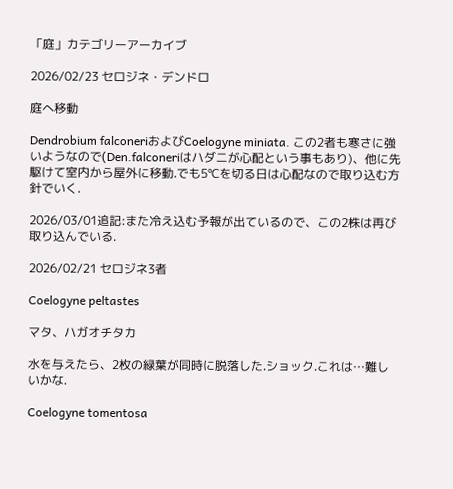「庭」カテゴリーアーカイブ

2026/02/23 セロジネ・デンドロ

庭へ移動

Dendrobium falconeriおよびCoelogyne miniata. この2者も寒さに強いようなので(Den.falconeriはハダニが心配という事もあり)、他に先駆けて室内から屋外に移動.でも5℃を切る日は心配なので取り込む方針でいく.

2026/03/01追記:また冷え込む予報が出ているので、この2株は再び取り込んでいる.

2026/02/21 セロジネ3者

Coelogyne peltastes

マタ、ハガオチタカ

水を与えたら、2枚の緑葉が同時に脱落した.ショック.これは…難しいかな.

Coelogyne tomentosa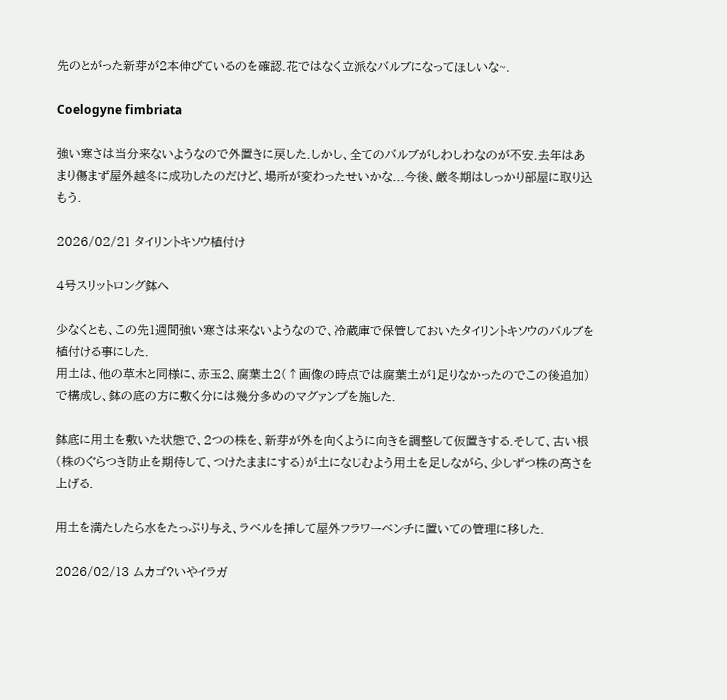先のとがった新芽が2本伸びているのを確認.花ではなく立派なバルブになってほしいな~.

Coelogyne fimbriata

強い寒さは当分来ないようなので外置きに戻した.しかし、全てのバルブがしわしわなのが不安.去年はあまり傷まず屋外越冬に成功したのだけど、場所が変わったせいかな...今後、厳冬期はしっかり部屋に取り込もう.

2026/02/21 タイリントキソウ植付け

4号スリットロング鉢へ

少なくとも、この先1週間強い寒さは来ないようなので、冷蔵庫で保管しておいたタイリントキソウのバルブを植付ける事にした.
用土は、他の草木と同様に、赤玉2、腐葉土2(↑画像の時点では腐葉土が1足りなかったのでこの後追加)で構成し、鉢の底の方に敷く分には幾分多めのマグァンプを施した.

鉢底に用土を敷いた状態で、2つの株を、新芽が外を向くように向きを調整して仮置きする.そして、古い根(株のぐらつき防止を期待して、つけたままにする)が土になじむよう用土を足しながら、少しずつ株の高さを上げる.

用土を満たしたら水をたっぷり与え、ラベルを挿して屋外フラワーベンチに置いての管理に移した.

2026/02/13 ムカゴ?いやイラガ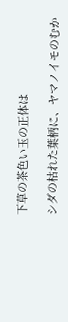下草の茶色い玉の正体は

シダの枯れた葉柄に、ヤマノイモのむか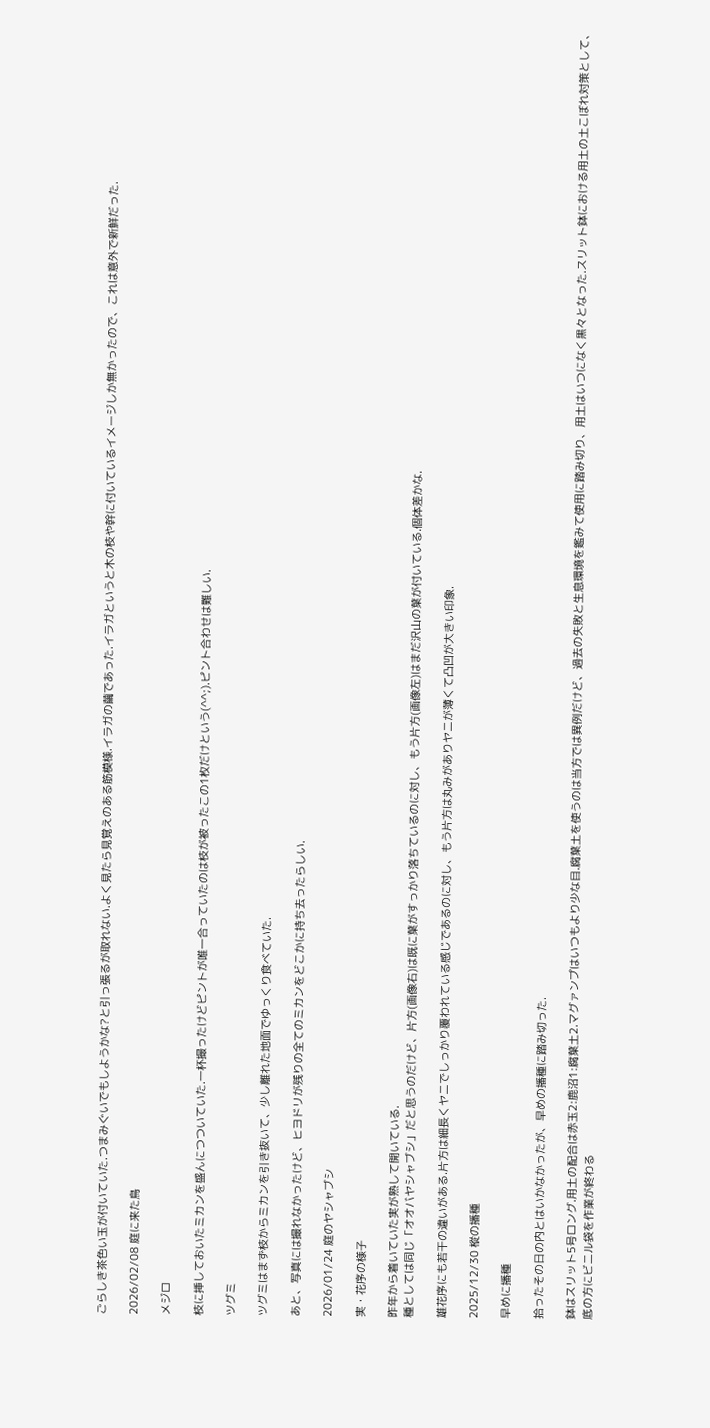ごらしき茶色い玉が付いていた.つまみぐいでもしようかな?と引っ張るが取れない.よく見たら見覚えのある筋模様.イラガの繭であった.イラガというと木の枝や幹に付いているイメージしか無かったので、これは意外で新鮮だった.

2026/02/08 庭に来た鳥

メジロ

枝に挿しておいたミカンを盛んにつついていた.一杯撮ったけどピントが唯一合っていたのは枝が被ったこの1枚だけという(^^;).ピント合わせは難しい.

ツグミ

ツグミはまず枝からミカンを引き抜いて、少し離れた地面でゆっくり食べていた.

あと、写真には撮れなかったけど、ヒヨドリが残りの全てのミカンをどこかに持ち去ったらしい.

2026/01/24 庭のヤシャブシ

実・花序の様子

昨年から着いていた実が熟して開いている.
種としては同じ「オオバヤシャブシ」だと思うのだけど、片方(画像右)は既に葉がすっかり落ちているのに対し、もう片方(画像左)はまだ沢山の葉が付いている.個体差かな.

雄花序にも若干の違いがある.片方は細長くヤニでしっかり覆われている感じであるのに対し、もう片方は丸みがありヤニが薄くて凸凹が大きい印象.

2025/12/30 樅の播種

早めに播種

拾ったその日の内とはいかなかったが、早めの播種に踏み切った.

鉢はスリット5号ロング.用土の配合は赤玉2:鹿沼1:腐葉土2.マグァンプはいつもより少な目.腐葉土を使うのは当方では異例だけど、過去の失敗と生息環境を鑑みて使用に踏み切り、用土はいつになく黒々となった.スリット鉢における用土の土こぼれ対策として、底の方にビニル袋を作業が終わる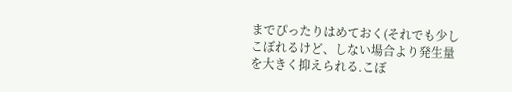までぴったりはめておく(それでも少しこぼれるけど、しない場合より発生量を大きく抑えられる.こぼ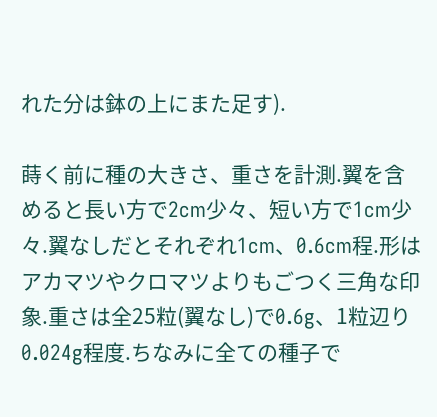れた分は鉢の上にまた足す).

蒔く前に種の大きさ、重さを計測.翼を含めると長い方で2cm少々、短い方で1cm少々.翼なしだとそれぞれ1cm、0.6cm程.形はアカマツやクロマツよりもごつく三角な印象.重さは全25粒(翼なし)で0.6g、1粒辺り0.024g程度.ちなみに全ての種子で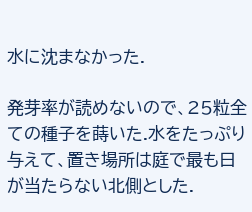水に沈まなかった.

発芽率が読めないので、25粒全ての種子を蒔いた.水をたっぷり与えて、置き場所は庭で最も日が当たらない北側とした.